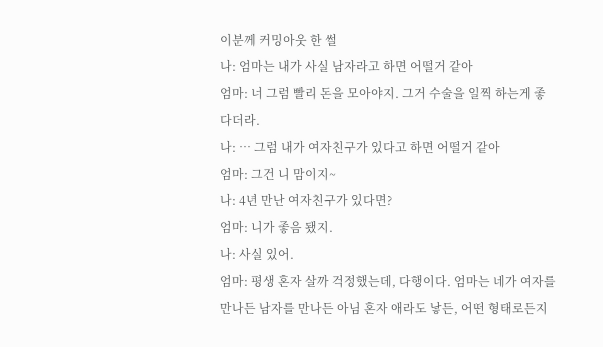이분께 커밍아웃 한 썰
나: 엄마는 내가 사실 남자라고 하면 어떨거 같아
엄마: 너 그럼 빨리 돈을 모아야지. 그거 수술을 일찍 하는게 좋다더라.
나: … 그럼 내가 여자친구가 있다고 하면 어떨거 같아
엄마: 그건 니 맘이지~
나: 4년 만난 여자친구가 있다면?
엄마: 니가 좋음 됐지.
나: 사실 있어.
엄마: 평생 혼자 살까 걱정했는데, 다행이다. 엄마는 네가 여자를 만나든 남자를 만나든 아님 혼자 애라도 낳든, 어떤 형태로든지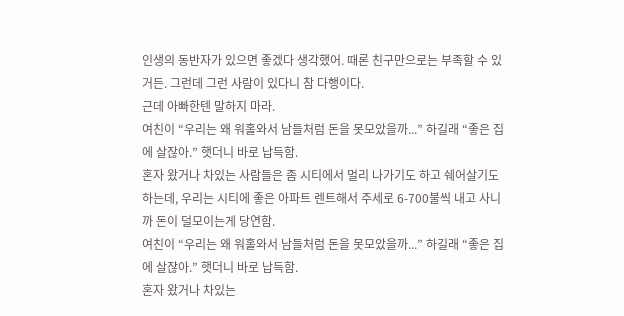인생의 동반자가 있으면 좋겠다 생각했어. 때론 친구만으로는 부족할 수 있거든. 그런데 그런 사람이 있다니 참 다행이다.
근데 아빠한텐 말하지 마라.
여친이 “우리는 왜 워홀와서 남들처럼 돈을 못모았을까...” 하길래 “좋은 집에 살잖아.” 햇더니 바로 납득함.
혼자 왔거나 차있는 사람들은 좀 시티에서 멀리 나가기도 하고 쉐어살기도 하는데, 우리는 시티에 좋은 아파트 렌트해서 주세로 6-700불씩 내고 사니까 돈이 덜모이는게 당연함.
여친이 “우리는 왜 워홀와서 남들처럼 돈을 못모았을까...” 하길래 “좋은 집에 살잖아.” 햇더니 바로 납득함.
혼자 왔거나 차있는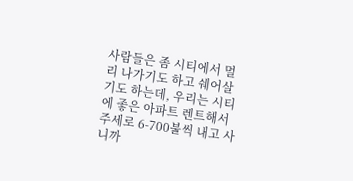사람들은 좀 시티에서 멀리 나가기도 하고 쉐어살기도 하는데, 우리는 시티에 좋은 아파트 렌트해서 주세로 6-700불씩 내고 사니까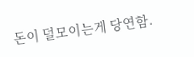돈이 덜모이는게 당연함.